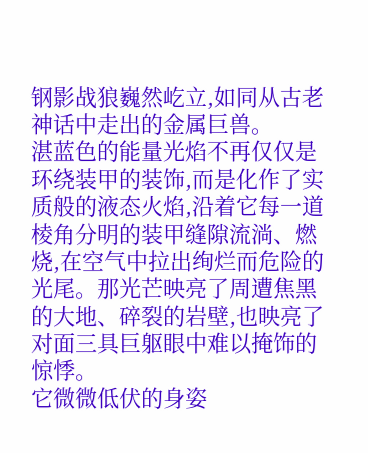钢影战狼巍然屹立,如同从古老神话中走出的金属巨兽。
湛蓝色的能量光焰不再仅仅是环绕装甲的装饰,而是化作了实质般的液态火焰,沿着它每一道棱角分明的装甲缝隙流淌、燃烧,在空气中拉出绚烂而危险的光尾。那光芒映亮了周遭焦黑的大地、碎裂的岩壁,也映亮了对面三具巨躯眼中难以掩饰的惊悸。
它微微低伏的身姿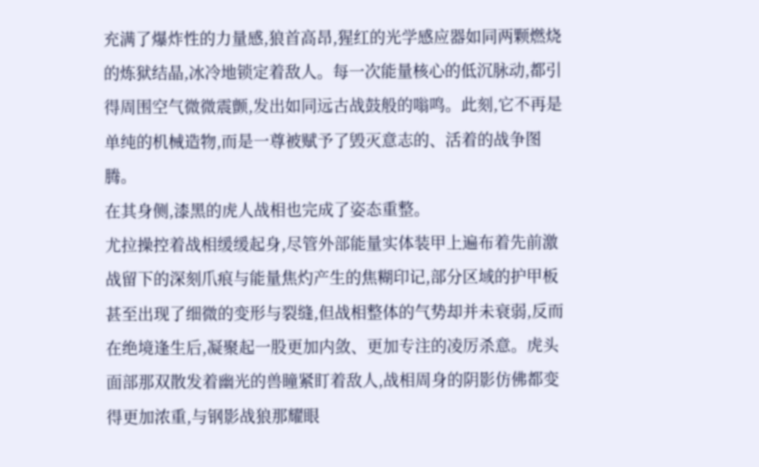充满了爆炸性的力量感,狼首高昂,猩红的光学感应器如同两颗燃烧的炼狱结晶,冰冷地锁定着敌人。每一次能量核心的低沉脉动,都引得周围空气微微震颤,发出如同远古战鼓般的嗡鸣。此刻,它不再是单纯的机械造物,而是一尊被赋予了毁灭意志的、活着的战争图腾。
在其身侧,漆黑的虎人战相也完成了姿态重整。
尤拉操控着战相缓缓起身,尽管外部能量实体装甲上遍布着先前激战留下的深刻爪痕与能量焦灼产生的焦糊印记,部分区域的护甲板甚至出现了细微的变形与裂缝,但战相整体的气势却并未衰弱,反而在绝境逢生后,凝聚起一股更加内敛、更加专注的凌厉杀意。虎头面部那双散发着幽光的兽瞳紧盯着敌人,战相周身的阴影仿佛都变得更加浓重,与钢影战狼那耀眼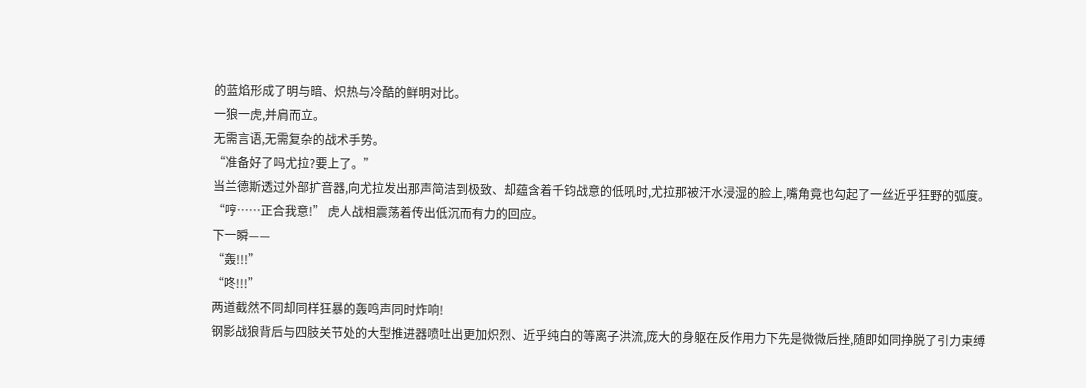的蓝焰形成了明与暗、炽热与冷酷的鲜明对比。
一狼一虎,并肩而立。
无需言语,无需复杂的战术手势。
“准备好了吗尤拉?要上了。”
当兰德斯透过外部扩音器,向尤拉发出那声简洁到极致、却蕴含着千钧战意的低吼时,尤拉那被汗水浸湿的脸上,嘴角竟也勾起了一丝近乎狂野的弧度。
“哼……正合我意!” 虎人战相震荡着传出低沉而有力的回应。
下一瞬——
“轰!!!”
“咚!!!”
两道截然不同却同样狂暴的轰鸣声同时炸响!
钢影战狼背后与四肢关节处的大型推进器喷吐出更加炽烈、近乎纯白的等离子洪流,庞大的身躯在反作用力下先是微微后挫,随即如同挣脱了引力束缚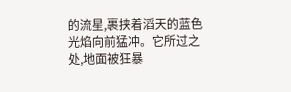的流星,裹挟着滔天的蓝色光焰向前猛冲。它所过之处,地面被狂暴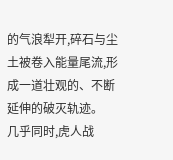的气浪犁开,碎石与尘土被卷入能量尾流,形成一道壮观的、不断延伸的破灭轨迹。
几乎同时,虎人战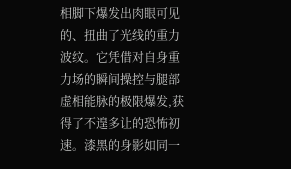相脚下爆发出肉眼可见的、扭曲了光线的重力波纹。它凭借对自身重力场的瞬间操控与腿部虚相能脉的极限爆发,获得了不遑多让的恐怖初速。漆黑的身影如同一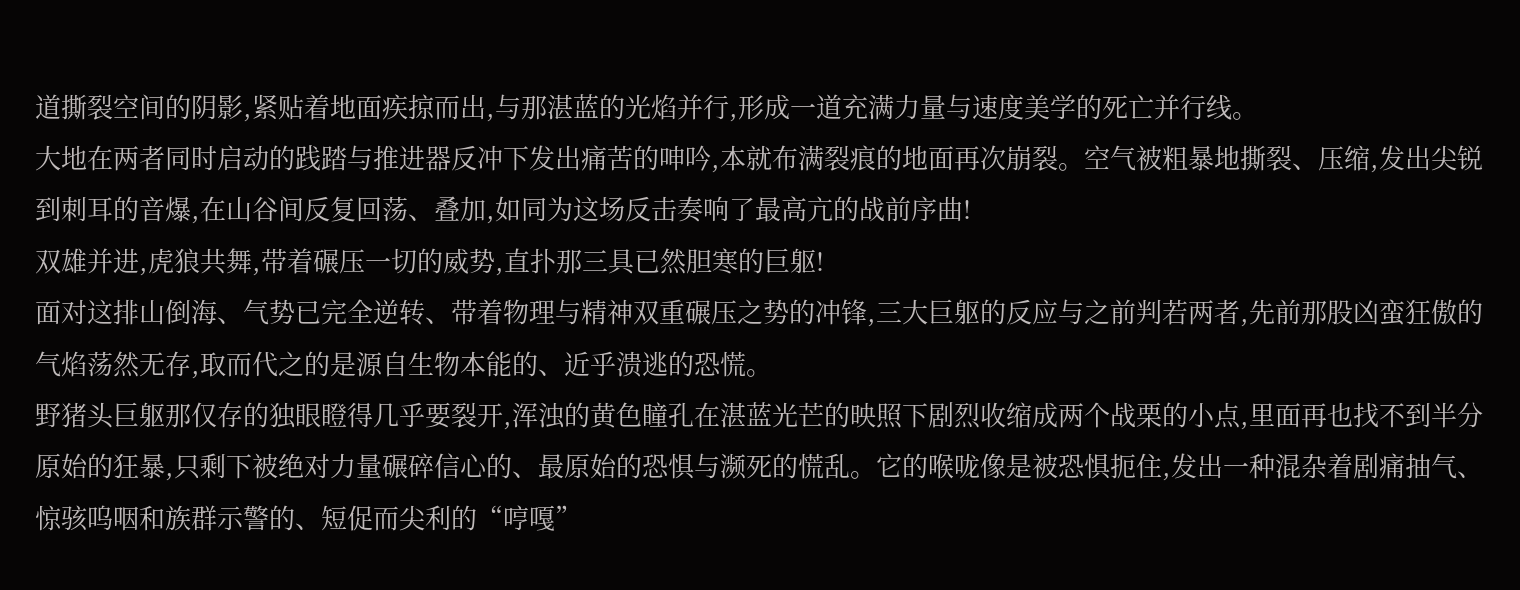道撕裂空间的阴影,紧贴着地面疾掠而出,与那湛蓝的光焰并行,形成一道充满力量与速度美学的死亡并行线。
大地在两者同时启动的践踏与推进器反冲下发出痛苦的呻吟,本就布满裂痕的地面再次崩裂。空气被粗暴地撕裂、压缩,发出尖锐到刺耳的音爆,在山谷间反复回荡、叠加,如同为这场反击奏响了最高亢的战前序曲!
双雄并进,虎狼共舞,带着碾压一切的威势,直扑那三具已然胆寒的巨躯!
面对这排山倒海、气势已完全逆转、带着物理与精神双重碾压之势的冲锋,三大巨躯的反应与之前判若两者,先前那股凶蛮狂傲的气焰荡然无存,取而代之的是源自生物本能的、近乎溃逃的恐慌。
野猪头巨躯那仅存的独眼瞪得几乎要裂开,浑浊的黄色瞳孔在湛蓝光芒的映照下剧烈收缩成两个战栗的小点,里面再也找不到半分原始的狂暴,只剩下被绝对力量碾碎信心的、最原始的恐惧与濒死的慌乱。它的喉咙像是被恐惧扼住,发出一种混杂着剧痛抽气、惊骇呜咽和族群示警的、短促而尖利的“哼嘎”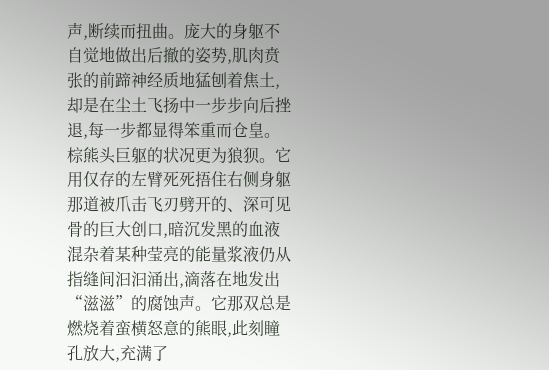声,断续而扭曲。庞大的身躯不自觉地做出后撤的姿势,肌肉贲张的前蹄神经质地猛刨着焦土,却是在尘土飞扬中一步步向后挫退,每一步都显得笨重而仓皇。
棕熊头巨躯的状况更为狼狈。它用仅存的左臂死死捂住右侧身躯那道被爪击飞刃劈开的、深可见骨的巨大创口,暗沉发黑的血液混杂着某种莹亮的能量浆液仍从指缝间汩汩涌出,滴落在地发出“滋滋”的腐蚀声。它那双总是燃烧着蛮横怒意的熊眼,此刻瞳孔放大,充满了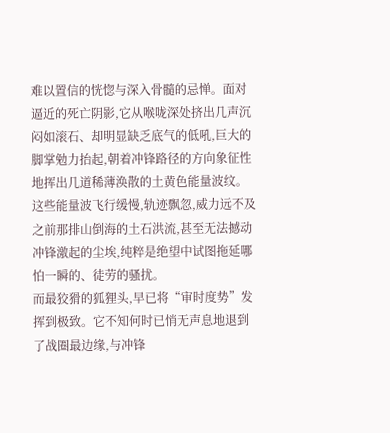难以置信的恍惚与深入骨髓的忌惮。面对逼近的死亡阴影,它从喉咙深处挤出几声沉闷如滚石、却明显缺乏底气的低吼,巨大的脚掌勉力抬起,朝着冲锋路径的方向象征性地挥出几道稀薄涣散的土黄色能量波纹。这些能量波飞行缓慢,轨迹飘忽,威力远不及之前那排山倒海的土石洪流,甚至无法撼动冲锋激起的尘埃,纯粹是绝望中试图拖延哪怕一瞬的、徒劳的骚扰。
而最狡猾的狐狸头,早已将“审时度势”发挥到极致。它不知何时已悄无声息地退到了战圈最边缘,与冲锋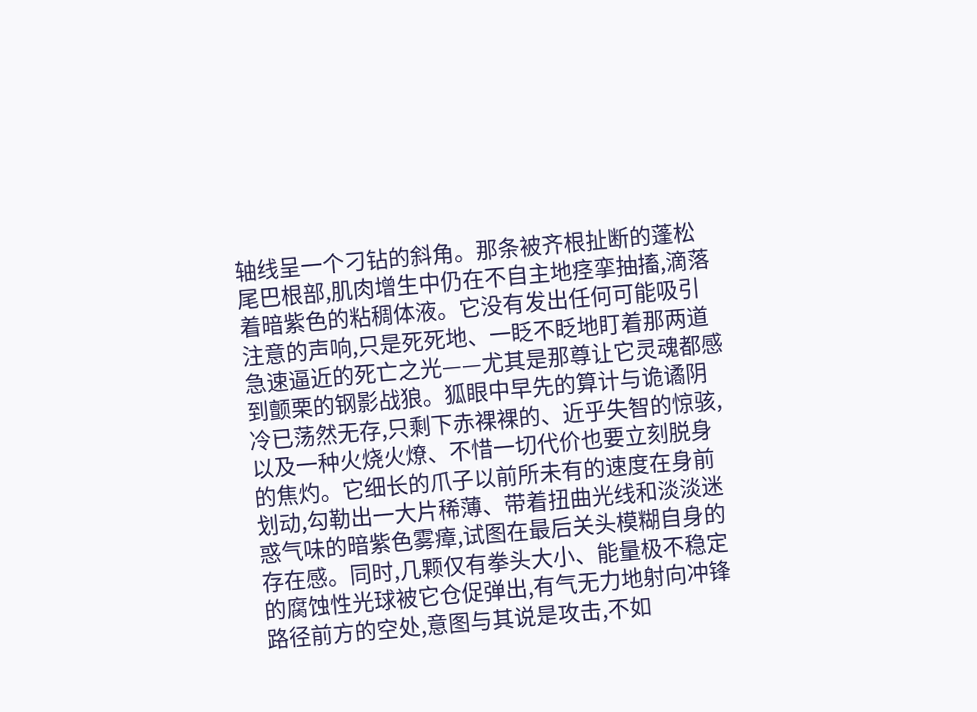轴线呈一个刁钻的斜角。那条被齐根扯断的蓬松尾巴根部,肌肉增生中仍在不自主地痉挛抽搐,滴落着暗紫色的粘稠体液。它没有发出任何可能吸引注意的声响,只是死死地、一眨不眨地盯着那两道急速逼近的死亡之光——尤其是那尊让它灵魂都感到颤栗的钢影战狼。狐眼中早先的算计与诡谲阴冷已荡然无存,只剩下赤裸裸的、近乎失智的惊骇,以及一种火烧火燎、不惜一切代价也要立刻脱身的焦灼。它细长的爪子以前所未有的速度在身前划动,勾勒出一大片稀薄、带着扭曲光线和淡淡迷惑气味的暗紫色雾瘴,试图在最后关头模糊自身的存在感。同时,几颗仅有拳头大小、能量极不稳定的腐蚀性光球被它仓促弹出,有气无力地射向冲锋路径前方的空处,意图与其说是攻击,不如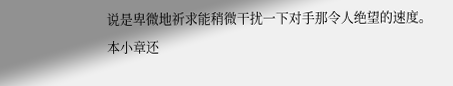说是卑微地祈求能稍微干扰一下对手那令人绝望的速度。
本小章还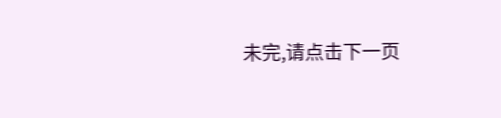未完,请点击下一页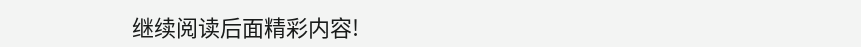继续阅读后面精彩内容!